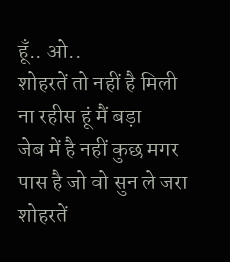हूँ.. ओ..
शोहरतें तो नहीं है मिली
ना रहीस हूं मैं बड़ा
जेब में है नहीं कुछ मगर
पास है जो वो सुन ले जरा
शोहरतें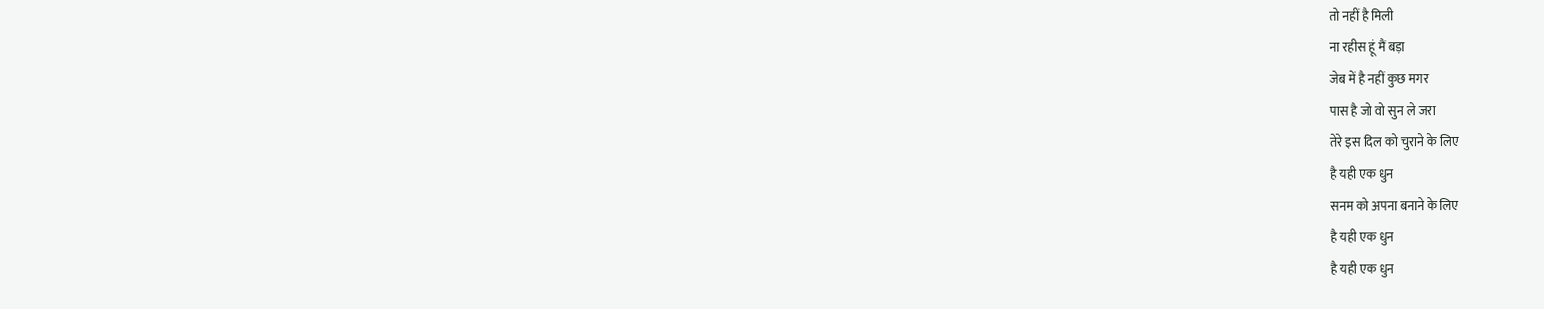तो नहीं है मिली
ना रहीस हूं मैं बड़ा
जेब में है नहीं कुछ मगर
पास है जो वो सुन ले जरा
तेरे इस दिल को चुराने के लिए
है यही एक धुन
सनम को अपना बनाने के लिए
है यही एक धुन
है यही एक धुन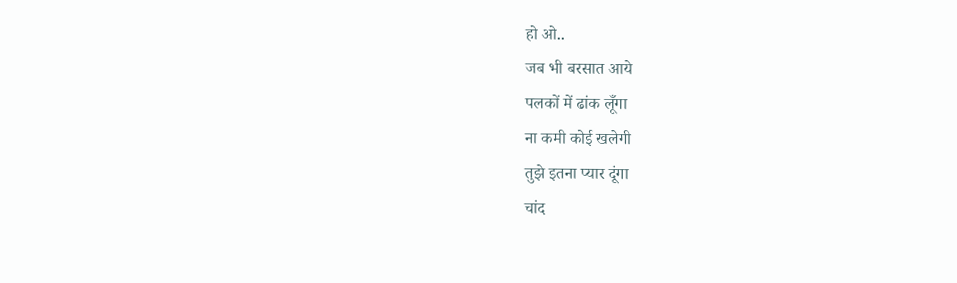हो ओ..
जब भी बरसात आये
पलकों में ढांक लूँगा
ना कमी कोई खलेगी
तुझे इतना प्यार दूंगा
चांद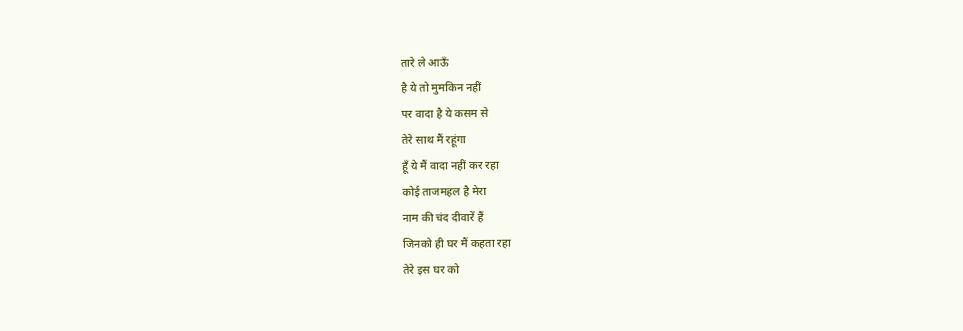तारे ले आऊँ
है ये तो मुमकिन नहीं
पर वादा है ये कसम से
तेरे साथ मैं रहूंगा
हूँ ये मैं वादा नहीं कर रहा
कोई ताजमहल है मेरा
नाम की चंद दीवारें हैं
जिनको ही घर मैं कहता रहा
तेरे इस घर को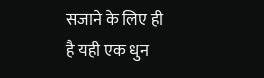सजाने के लिए ही
है यही एक धुन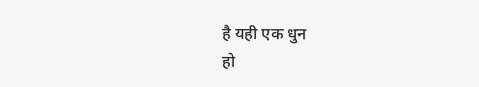है यही एक धुन
हो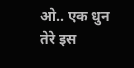ओ.. एक धुन
तेरे इस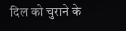दिल को चुराने के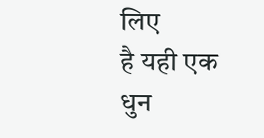लिए
है यही एक धुन